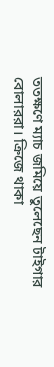ততক্ষণে ম্যাচ জমিয়ে তুলেছেন টাইগার বোলাররা। ক্রিজে থাকা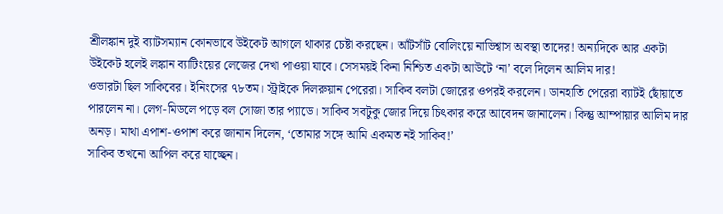শ্রীলঙ্কান দুই ব্যাটসম্যান কোনভাবে উইকেট আগলে থাকার চেষ্টা করছেন। আঁটসাঁট বোলিংয়ে নাভিশ্বাস অবস্থা তাদের! অন্যদিকে আর একটা উইকেট হলেই লঙ্কান ব্যাটিংয়ের লেজের দেখা পাওয়া যাবে। সেসময়ই কিনা নিশ্চিত একটা আউটে ‘না’ বলে দিলেন আলিম দার!
ওভারটা ছিল সাকিবের। ইনিংসের ৭৮তম। স্ট্রাইকে দিলরুয়ান পেরেরা। সাকিব বলটা জোরের ওপরই করলেন। ডানহাতি পেরেরা ব্যাটই ছোঁয়াতে পারলেন না। লেগ-মিডলে পড়ে বল সোজা তার প্যাডে। সাকিব সবটুকু জোর দিয়ে চিৎকার করে আবেদন জানালেন। কিন্তু আম্পায়ার আলিম দার অনড়। মাথা এপাশ-ওপাশ করে জানান দিলেন, ‘তোমার সঙ্গে আমি একমত নই সাকিব!’
সাকিব তখনো আপিল করে যাচ্ছেন।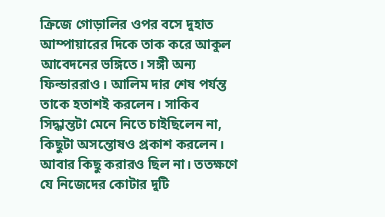ক্রিজে গোড়ালির ওপর বসে দুহাত আম্পায়ারের দিকে তাক করে আকুল আবেদনের ভঙ্গিতে। সঙ্গী অন্য ফিল্ডাররাও। আলিম দার শেষ পর্যন্ত তাকে হতাশই করলেন। সাকিব সিদ্ধান্তটা মেনে নিতে চাইছিলেন না, কিছুটা অসন্তোষও প্রকাশ করলেন। আবার কিছু করারও ছিল না। ততক্ষণে যে নিজেদের কোটার দুটি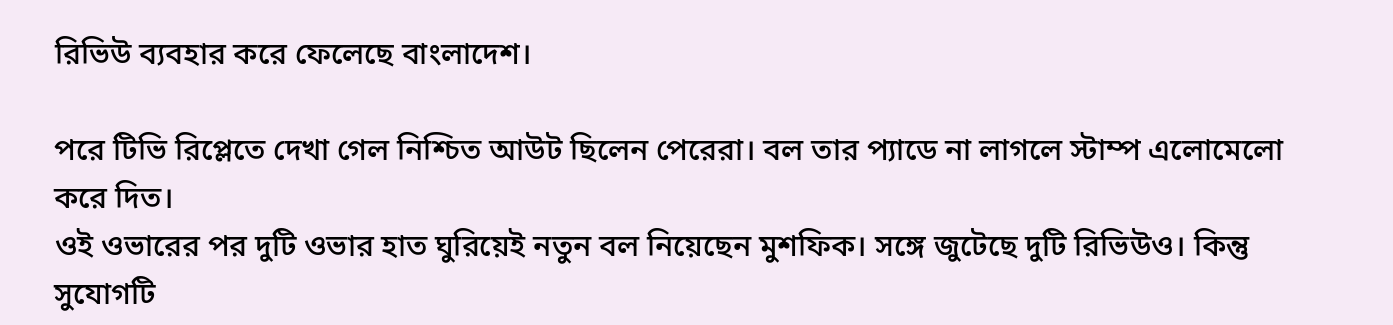রিভিউ ব্যবহার করে ফেলেছে বাংলাদেশ।

পরে টিভি রিপ্লেতে দেখা গেল নিশ্চিত আউট ছিলেন পেরেরা। বল তার প্যাডে না লাগলে স্টাম্প এলোমেলো করে দিত।
ওই ওভারের পর দুটি ওভার হাত ঘুরিয়েই নতুন বল নিয়েছেন মুশফিক। সঙ্গে জুটেছে দুটি রিভিউও। কিন্তু সুযোগটি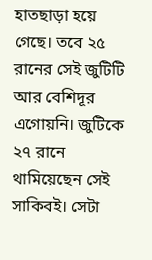হাতছাড়া হয়ে গেছে। তবে ২৫ রানের সেই জুটিটি আর বেশিদূর এগোয়নি। জুটিকে ২৭ রানে থামিয়েছেন সেই সাকিবই। সেটা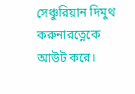সেঞ্চুরিয়ান দিমুথ করুনারত্নেকে আউট করে।